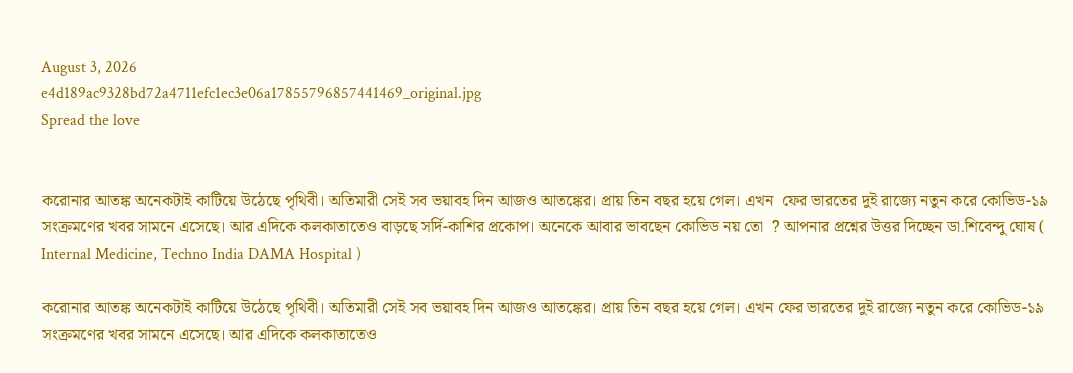August 3, 2026
e4d189ac9328bd72a4711efc1ec3e06a17855796857441469_original.jpg
Spread the love


করোনার আতঙ্ক অনেকটাই কাটিয়ে উঠেছে পৃথিবী। অতিমারী সেই সব ভয়াবহ দিন আজও আতঙ্কের। প্রায় তিন বছর হয়ে গেল। এখন  ফের ভারতের দুই রাজ্যে নতুন করে কোভিড-১৯ সংক্রমণের খবর সামনে এসেছে। আর এদিকে কলকাতাতেও বাড়ছে সর্দি-কাশির প্রকোপ। অনেকে আবার ভাবছেন কোভিড নয় তো  ? আপনার প্রশ্নের উত্তর দিচ্ছেন ডা.শিবেন্দু ঘোষ ( Internal Medicine, Techno India DAMA Hospital )

করোনার আতঙ্ক অনেকটাই কাটিয়ে উঠেছে পৃথিবী। অতিমারী সেই সব ভয়াবহ দিন আজও আতঙ্কের। প্রায় তিন বছর হয়ে গেল। এখন ফের ভারতের দুই রাজ্যে নতুন করে কোভিড-১৯ সংক্রমণের খবর সামনে এসেছে। আর এদিকে কলকাতাতেও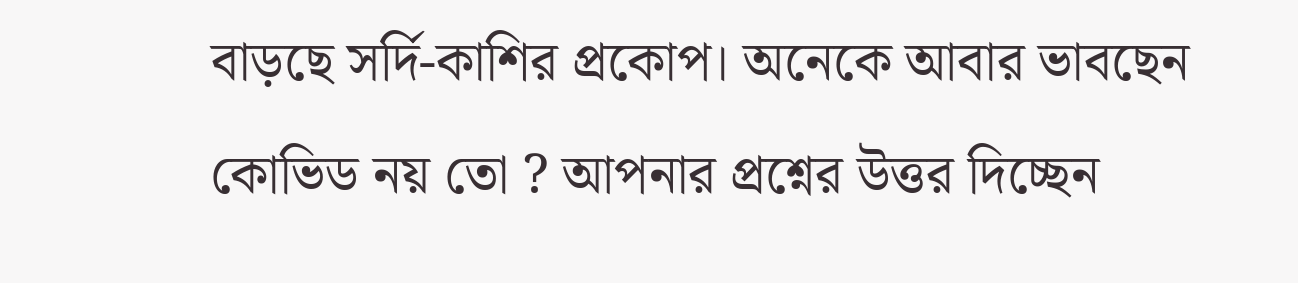বাড়ছে সর্দি-কাশির প্রকোপ। অনেকে আবার ভাবছেন কোভিড নয় তো ? আপনার প্রশ্নের উত্তর দিচ্ছেন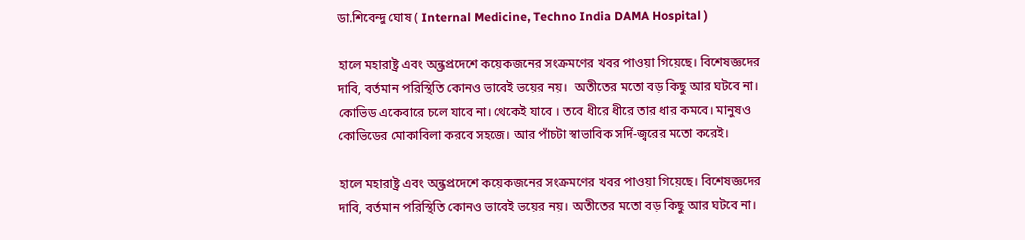ডা.শিবেন্দু ঘোষ ( Internal Medicine, Techno India DAMA Hospital )

হালে মহারাষ্ট্র এবং অন্ধ্রপ্রদেশে কয়েকজনের সংক্রমণের খবর পাওয়া গিয়েছে। বিশেষজ্ঞদের দাবি, বর্তমান পরিস্থিতি কোনও ভাবেই ভয়ের নয়।  অতীতের মতো বড় কিছু আর ঘটবে না। কোভিড একেবারে চলে যাবে না। থেকেই যাবে । তবে ধীরে ধীরে তার ধার কমবে। মানুষও কোভিডের মোকাবিলা করবে সহজে। আর পাঁচটা স্বাভাবিক সর্দি-জ্বরের মতো করেই।

হালে মহারাষ্ট্র এবং অন্ধ্রপ্রদেশে কয়েকজনের সংক্রমণের খবর পাওয়া গিয়েছে। বিশেষজ্ঞদের দাবি, বর্তমান পরিস্থিতি কোনও ভাবেই ভয়ের নয়। অতীতের মতো বড় কিছু আর ঘটবে না।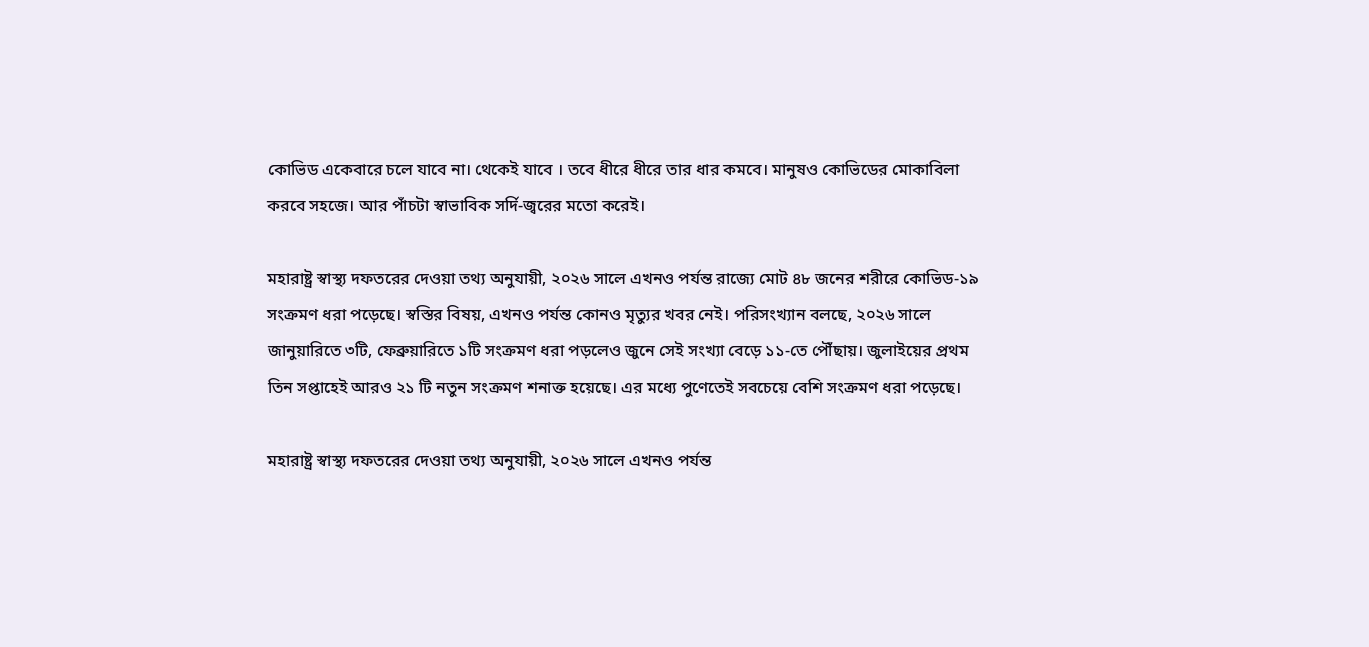কোভিড একেবারে চলে যাবে না। থেকেই যাবে । তবে ধীরে ধীরে তার ধার কমবে। মানুষও কোভিডের মোকাবিলা করবে সহজে। আর পাঁচটা স্বাভাবিক সর্দি-জ্বরের মতো করেই।

মহারাষ্ট্র স্বাস্থ্য দফতরের দেওয়া তথ্য অনুযায়ী, ২০২৬ সালে এখনও পর্যন্ত রাজ্যে মোট ৪৮ জনের শরীরে কোভিড-১৯ সংক্রমণ ধরা পড়েছে। স্বস্তির বিষয়, এখনও পর্যন্ত কোনও মৃত্যুর খবর নেই। পরিসংখ্যান বলছে, ২০২৬ সালে জানুয়ারিতে ৩টি, ফেব্রুয়ারিতে ১টি সংক্রমণ ধরা পড়লেও জুনে সেই সংখ্যা বেড়ে ১১-তে পৌঁছায়। জুলাইয়ের প্রথম তিন সপ্তাহেই আরও ২১ টি নতুন সংক্রমণ শনাক্ত হয়েছে। এর মধ্যে পুণেতেই সবচেয়ে বেশি সংক্রমণ ধরা পড়েছে।

মহারাষ্ট্র স্বাস্থ্য দফতরের দেওয়া তথ্য অনুযায়ী, ২০২৬ সালে এখনও পর্যন্ত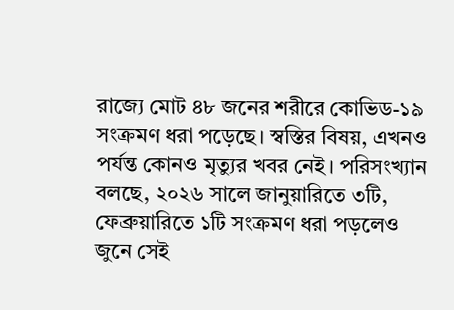রাজ্যে মোট ৪৮ জনের শরীরে কোভিড-১৯ সংক্রমণ ধরা পড়েছে। স্বস্তির বিষয়, এখনও পর্যন্ত কোনও মৃত্যুর খবর নেই। পরিসংখ্যান বলছে, ২০২৬ সালে জানুয়ারিতে ৩টি, ফেব্রুয়ারিতে ১টি সংক্রমণ ধরা পড়লেও জুনে সেই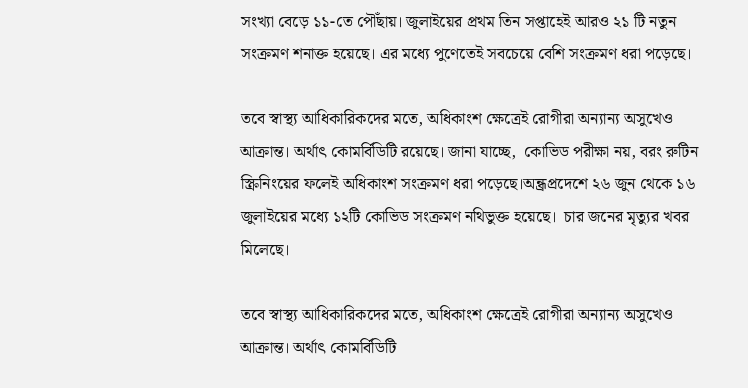সংখ্যা বেড়ে ১১-তে পৌঁছায়। জুলাইয়ের প্রথম তিন সপ্তাহেই আরও ২১ টি নতুন সংক্রমণ শনাক্ত হয়েছে। এর মধ্যে পুণেতেই সবচেয়ে বেশি সংক্রমণ ধরা পড়েছে।

তবে স্বাস্থ্য আধিকারিকদের মতে, অধিকাংশ ক্ষেত্রেই রোগীরা অন্যান্য অসুখেও আক্রান্ত। অর্থাৎ কোমর্বিডিটি রয়েছে। জানা যাচ্ছে,  কোভিড পরীক্ষা নয়, বরং রুটিন স্ক্রিনিংয়ের ফলেই অধিকাংশ সংক্রমণ ধরা পড়েছে।অন্ধ্রপ্রদেশে ২৬ জুন থেকে ১৬ জুলাইয়ের মধ্যে ১২টি কোভিড সংক্রমণ নথিভুক্ত হয়েছে।  চার জনের মৃত্যুর খবর মিলেছে।

তবে স্বাস্থ্য আধিকারিকদের মতে, অধিকাংশ ক্ষেত্রেই রোগীরা অন্যান্য অসুখেও আক্রান্ত। অর্থাৎ কোমর্বিডিটি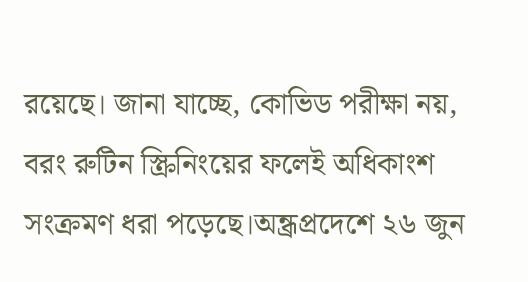রয়েছে। জানা যাচ্ছে, কোভিড পরীক্ষা নয়, বরং রুটিন স্ক্রিনিংয়ের ফলেই অধিকাংশ সংক্রমণ ধরা পড়েছে।অন্ধ্রপ্রদেশে ২৬ জুন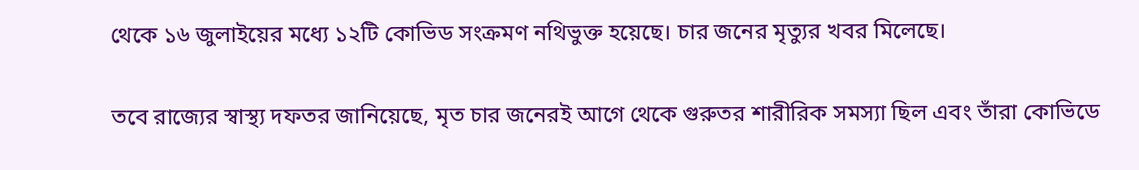থেকে ১৬ জুলাইয়ের মধ্যে ১২টি কোভিড সংক্রমণ নথিভুক্ত হয়েছে। চার জনের মৃত্যুর খবর মিলেছে।

তবে রাজ্যের স্বাস্থ্য দফতর জানিয়েছে, মৃত চার জনেরই আগে থেকে গুরুতর শারীরিক সমস্যা ছিল এবং তাঁরা কোভিডে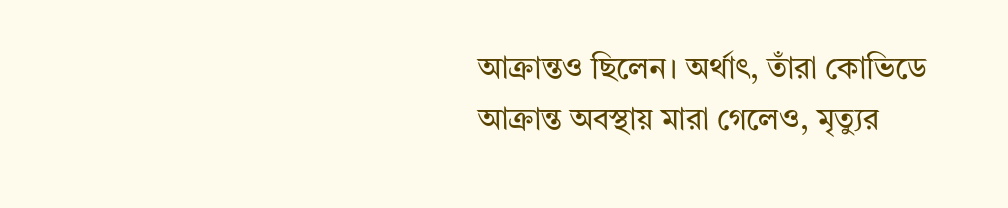আক্রান্তও ছিলেন। অর্থাৎ, তাঁরা কোভিডে আক্রান্ত অবস্থায় মারা গেলেও, মৃত্যুর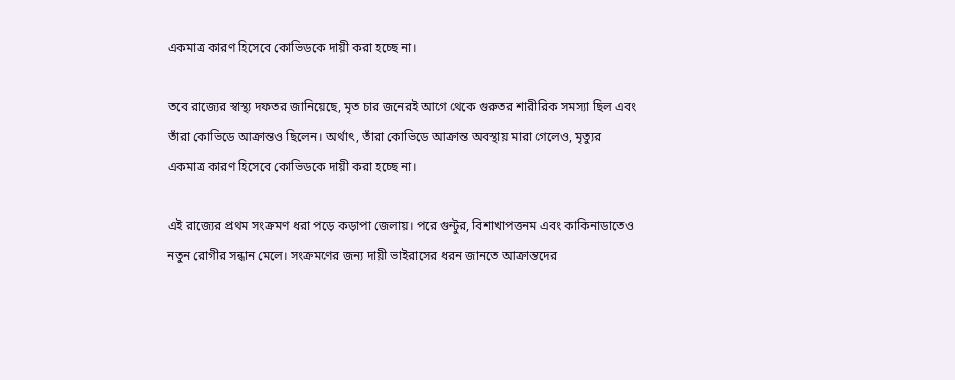একমাত্র কারণ হিসেবে কোভিডকে দায়ী করা হচ্ছে না।

তবে রাজ্যের স্বাস্থ্য দফতর জানিয়েছে, মৃত চার জনেরই আগে থেকে গুরুতর শারীরিক সমস্যা ছিল এবং তাঁরা কোভিডে আক্রান্তও ছিলেন। অর্থাৎ, তাঁরা কোভিডে আক্রান্ত অবস্থায় মারা গেলেও, মৃত্যুর একমাত্র কারণ হিসেবে কোভিডকে দায়ী করা হচ্ছে না।

এই রাজ্যের প্রথম সংক্রমণ ধরা পড়ে কড়াপা জেলায়। পরে গুন্টুর, বিশাখাপত্তনম এবং কাকিনাডাতেও নতুন রোগীর সন্ধান মেলে। সংক্রমণের জন্য দায়ী ভাইরাসের ধরন জানতে আক্রান্তদের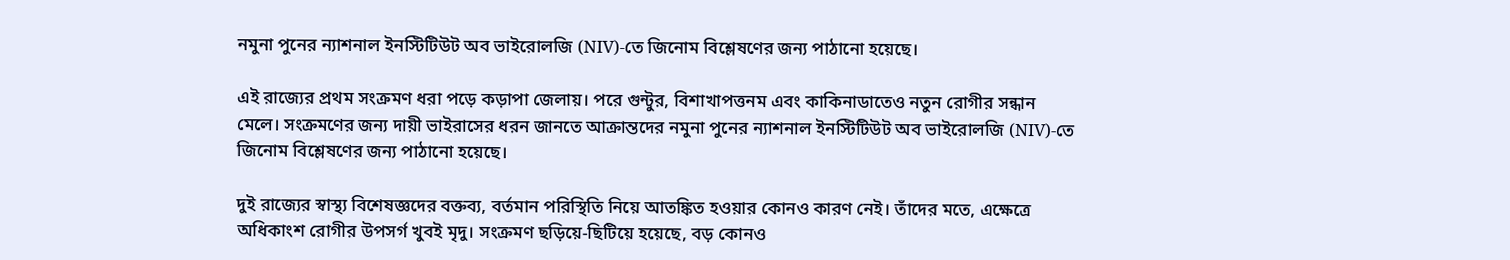নমুনা পুনের ন্যাশনাল ইনস্টিটিউট অব ভাইরোলজি (NIV)-তে জিনোম বিশ্লেষণের জন্য পাঠানো হয়েছে।

এই রাজ্যের প্রথম সংক্রমণ ধরা পড়ে কড়াপা জেলায়। পরে গুন্টুর, বিশাখাপত্তনম এবং কাকিনাডাতেও নতুন রোগীর সন্ধান মেলে। সংক্রমণের জন্য দায়ী ভাইরাসের ধরন জানতে আক্রান্তদের নমুনা পুনের ন্যাশনাল ইনস্টিটিউট অব ভাইরোলজি (NIV)-তে জিনোম বিশ্লেষণের জন্য পাঠানো হয়েছে।

দুই রাজ্যের স্বাস্থ্য বিশেষজ্ঞদের বক্তব্য, বর্তমান পরিস্থিতি নিয়ে আতঙ্কিত হওয়ার কোনও কারণ নেই। তাঁদের মতে, এক্ষেত্রে অধিকাংশ রোগীর উপসর্গ খুবই মৃদু। সংক্রমণ ছড়িয়ে-ছিটিয়ে হয়েছে, বড় কোনও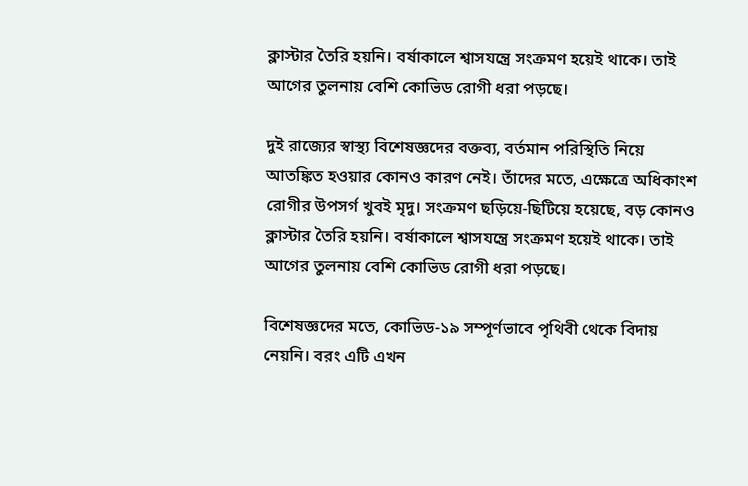ক্লাস্টার তৈরি হয়নি। বর্ষাকালে শ্বাসযন্ত্রে সংক্রমণ হয়েই থাকে। তাই আগের তুলনায় বেশি কোভিড রোগী ধরা পড়ছে।

দুই রাজ্যের স্বাস্থ্য বিশেষজ্ঞদের বক্তব্য, বর্তমান পরিস্থিতি নিয়ে আতঙ্কিত হওয়ার কোনও কারণ নেই। তাঁদের মতে, এক্ষেত্রে অধিকাংশ রোগীর উপসর্গ খুবই মৃদু। সংক্রমণ ছড়িয়ে-ছিটিয়ে হয়েছে, বড় কোনও ক্লাস্টার তৈরি হয়নি। বর্ষাকালে শ্বাসযন্ত্রে সংক্রমণ হয়েই থাকে। তাই আগের তুলনায় বেশি কোভিড রোগী ধরা পড়ছে।

বিশেষজ্ঞদের মতে, কোভিড-১৯ সম্পূর্ণভাবে পৃথিবী থেকে বিদায় নেয়নি। বরং এটি এখন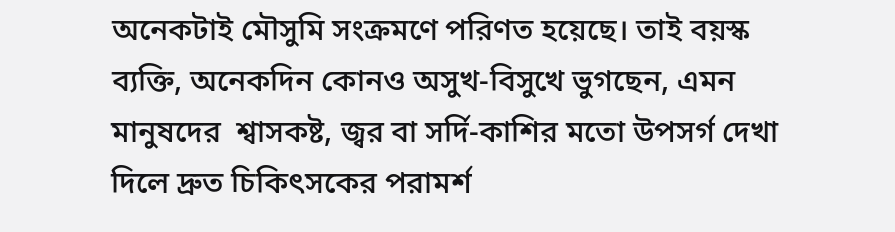অনেকটাই মৌসুমি সংক্রমণে পরিণত হয়েছে। তাই বয়স্ক ব্যক্তি, অনেকদিন কোনও অসুখ-বিসুখে ভুগছেন, এমন মানুষদের  শ্বাসকষ্ট, জ্বর বা সর্দি-কাশির মতো উপসর্গ দেখা দিলে দ্রুত চিকিৎসকের পরামর্শ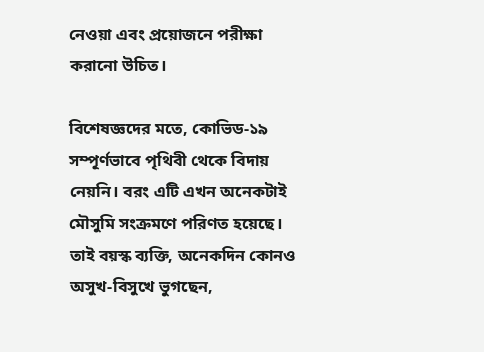নেওয়া এবং প্রয়োজনে পরীক্ষা করানো উচিত।

বিশেষজ্ঞদের মতে, কোভিড-১৯ সম্পূর্ণভাবে পৃথিবী থেকে বিদায় নেয়নি। বরং এটি এখন অনেকটাই মৌসুমি সংক্রমণে পরিণত হয়েছে। তাই বয়স্ক ব্যক্তি, অনেকদিন কোনও অসুখ-বিসুখে ভুগছেন,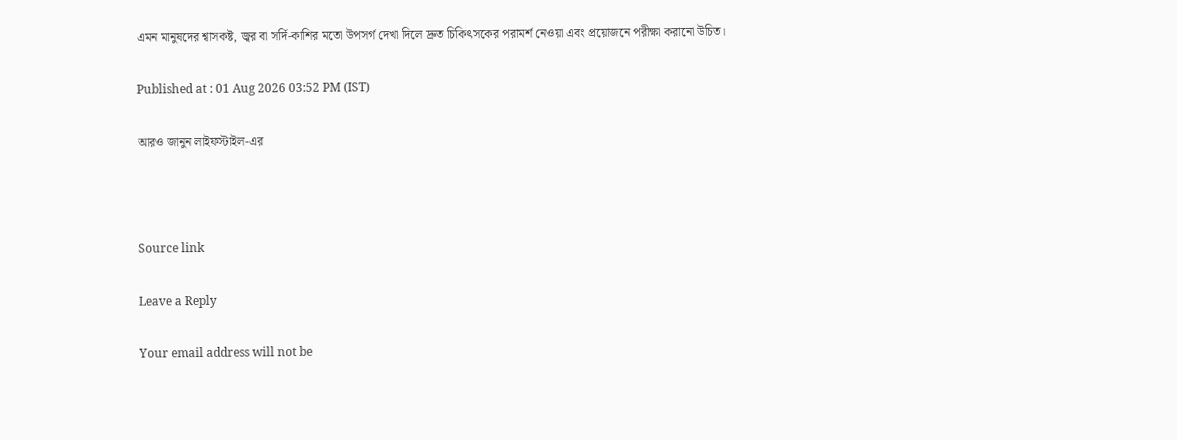এমন মানুষদের শ্বাসকষ্ট, জ্বর বা সর্দি-কাশির মতো উপসর্গ দেখা দিলে দ্রুত চিকিৎসকের পরামর্শ নেওয়া এবং প্রয়োজনে পরীক্ষা করানো উচিত।

Published at : 01 Aug 2026 03:52 PM (IST)

আরও জানুন লাইফস্টাইল-এর



Source link

Leave a Reply

Your email address will not be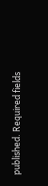published. Required fields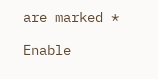are marked *

Enable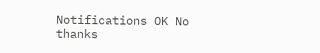Notifications OK No thanks